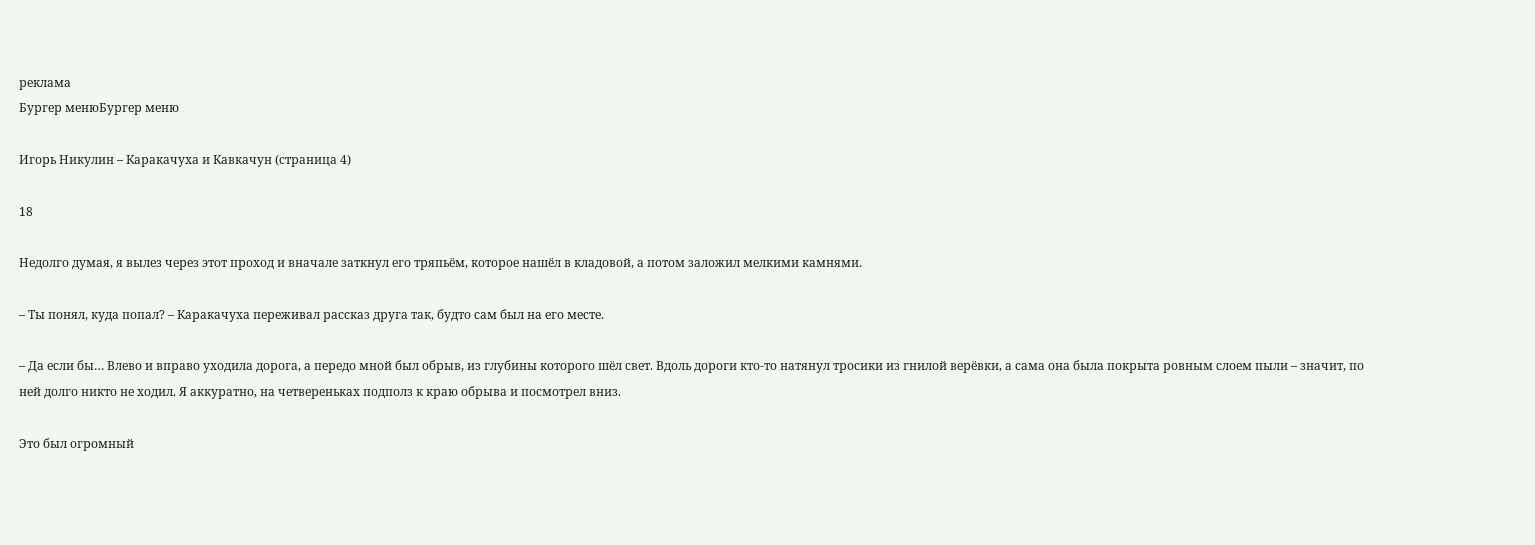реклама
Бургер менюБургер меню

Игорь Никулин – Каракачуха и Кавкачун (страница 4)

18

Недолго думая, я вылез через этот проход и вначале заткнул его тряпьём, которое нашёл в кладовой, а потом заложил мелкими камнями.

– Ты понял, куда попал? – Каракачуха переживал рассказ друга так, будто сам был на его месте.

– Да если бы… Влево и вправо уходила дорога, а передо мной был обрыв, из глубины которого шёл свет. Вдоль дороги кто-то натянул тросики из гнилой верёвки, а сама она была покрыта ровным слоем пыли – значит, по ней долго никто не ходил. Я аккуратно, на четвереньках подполз к краю обрыва и посмотрел вниз.

Это был огромный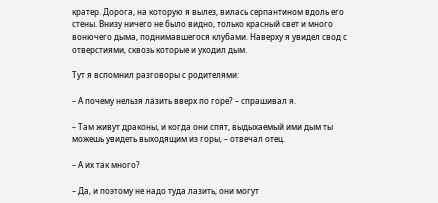кратер. Дорога, на которую я вылез, вилась серпантином вдоль его стены. Внизу ничего не было видно, только красный свет и много вонючего дыма, поднимавшегося клубами. Наверху я увидел свод с отверстиями, сквозь которые и уходил дым.

Тут я вспомнил разговоры с родителями:

– А почему нельзя лазить вверх по горе? – спрашивал я.

– Там живут драконы, и когда они спят, выдыхаемый ими дым ты можешь увидеть выходящим из горы, – отвечал отец.

– А их так много?

– Да, и поэтому не надо туда лазить, они могут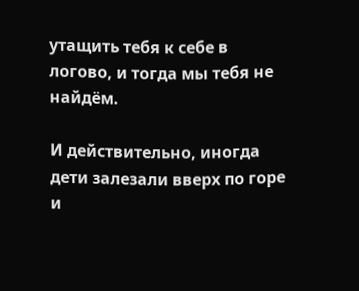утащить тебя к себе в логово, и тогда мы тебя не найдём.

И действительно, иногда дети залезали вверх по горе и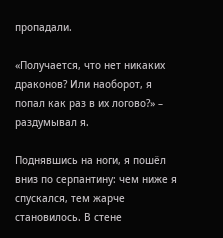пропадали.

«Получается, что нет никаких драконов? Или наоборот, я попал как раз в их логово?» – раздумывал я.

Поднявшись на ноги, я пошёл вниз по серпантину: чем ниже я спускался, тем жарче становилось. В стене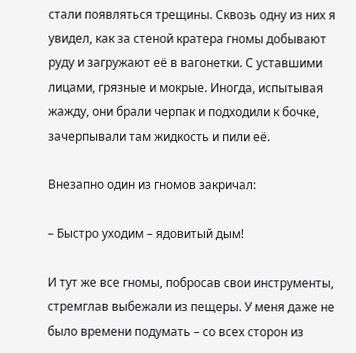стали появляться трещины. Сквозь одну из них я увидел, как за стеной кратера гномы добывают руду и загружают её в вагонетки. С уставшими лицами, грязные и мокрые. Иногда, испытывая жажду, они брали черпак и подходили к бочке, зачерпывали там жидкость и пили её.

Внезапно один из гномов закричал:

– Быстро уходим – ядовитый дым!

И тут же все гномы, побросав свои инструменты, стремглав выбежали из пещеры. У меня даже не было времени подумать – со всех сторон из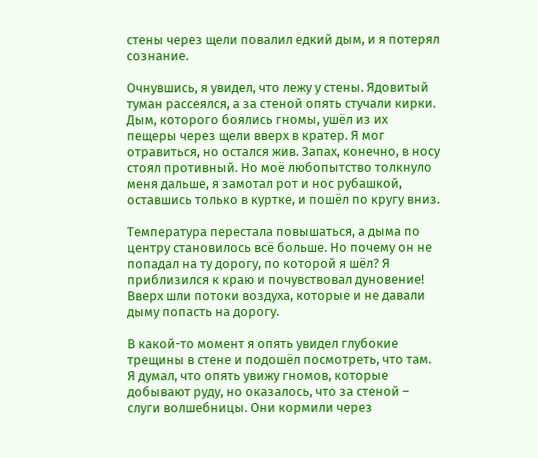стены через щели повалил едкий дым, и я потерял сознание.

Очнувшись, я увидел, что лежу у стены. Ядовитый туман рассеялся, а за стеной опять стучали кирки. Дым, которого боялись гномы, ушёл из их пещеры через щели вверх в кратер. Я мог отравиться, но остался жив. Запах, конечно, в носу стоял противный. Но моё любопытство толкнуло меня дальше, я замотал рот и нос рубашкой, оставшись только в куртке, и пошёл по кругу вниз.

Температура перестала повышаться, а дыма по центру становилось всё больше. Но почему он не попадал на ту дорогу, по которой я шёл? Я приблизился к краю и почувствовал дуновение! Вверх шли потоки воздуха, которые и не давали дыму попасть на дорогу.

В какой-то момент я опять увидел глубокие трещины в стене и подошёл посмотреть, что там. Я думал, что опять увижу гномов, которые добывают руду, но оказалось, что за стеной – слуги волшебницы. Они кормили через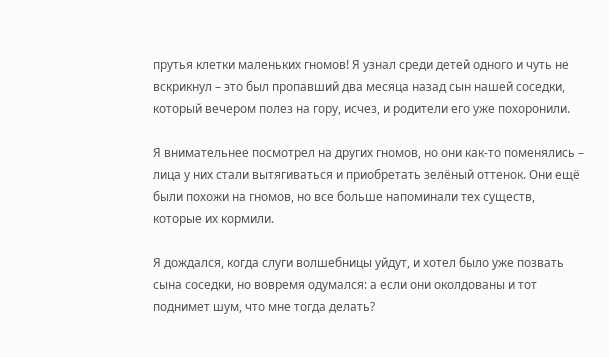прутья клетки маленьких гномов! Я узнал среди детей одного и чуть не вскрикнул – это был пропавший два месяца назад сын нашей соседки, который вечером полез на гору, исчез, и родители его уже похоронили.

Я внимательнее посмотрел на других гномов, но они как-то поменялись – лица у них стали вытягиваться и приобретать зелёный оттенок. Они ещё были похожи на гномов, но все больше напоминали тех существ, которые их кормили.

Я дождался, когда слуги волшебницы уйдут, и хотел было уже позвать сына соседки, но вовремя одумался: а если они околдованы и тот поднимет шум, что мне тогда делать?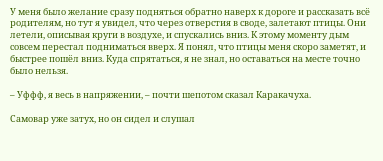У меня было желание сразу подняться обратно наверх к дороге и рассказать всё родителям, но тут я увидел, что через отверстия в своде, залетают птицы. Они летели, описывая круги в воздухе, и спускались вниз. К этому моменту дым совсем перестал подниматься вверх. Я понял, что птицы меня скоро заметят, и быстрее пошёл вниз. Куда спрятаться, я не знал, но оставаться на месте точно было нельзя.

– Уффф, я весь в напряжении, – почти шепотом сказал Каракачуха.

Самовар уже затух, но он сидел и слушал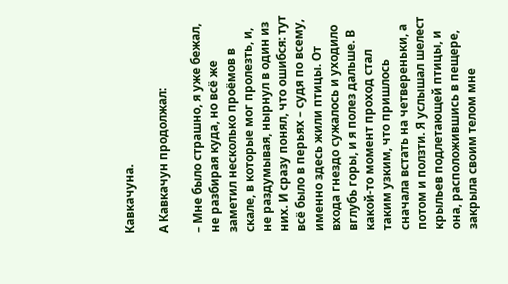Кавкачуна.

А Кавкачун продолжал:

– Мне было страшно, я уже бежал, не разбирая куда, но всё же заметил несколько проёмов в скале, в которые мог пролезть, и, не раздумывая, нырнул в один из них. И сразу понял, что ошибся: тут всё было в перьях – судя по всему, именно здесь жили птицы. От входа гнездо сужалось и уходило вглубь горы, и я полез дальше. В какой-то момент проход стал таким узким, что пришлось сначала встать на четвереньки, а потом и ползти. Я услышал шелест крыльев подлетающей птицы, и она, расположившись в пещере, закрыла своим телом мне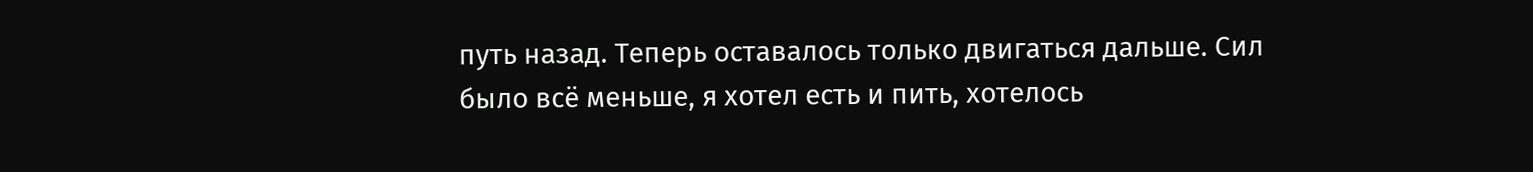путь назад. Теперь оставалось только двигаться дальше. Сил было всё меньше, я хотел есть и пить, хотелось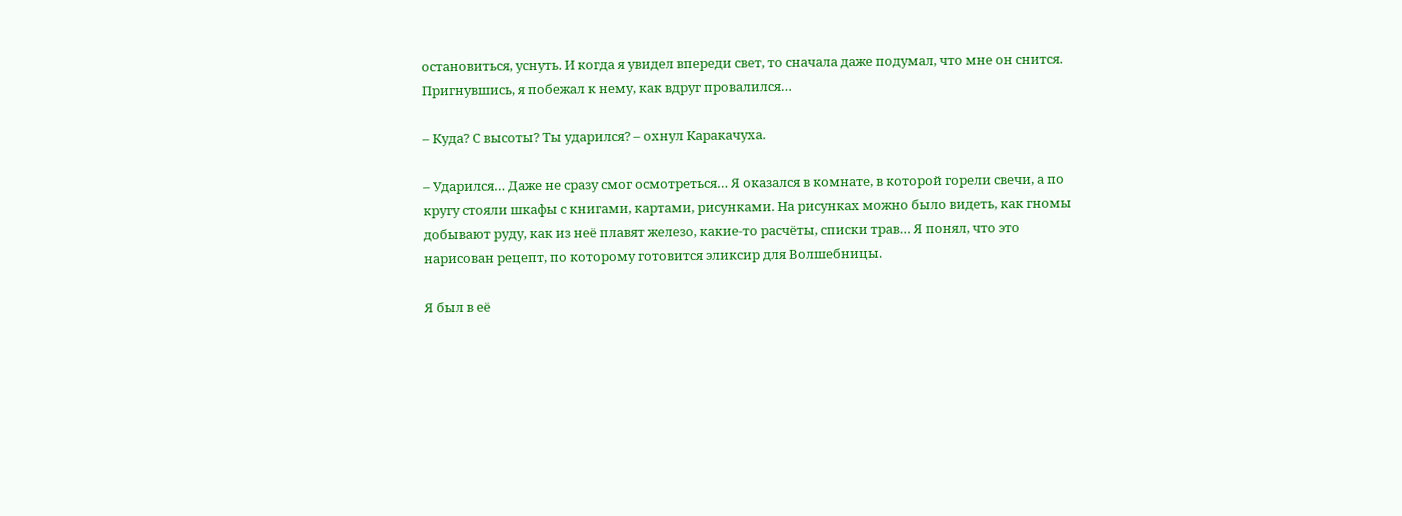остановиться, уснуть. И когда я увидел впереди свет, то сначала даже подумал, что мне он снится. Пригнувшись, я побежал к нему, как вдруг провалился…

– Куда? С высоты? Ты ударился? – охнул Каракачуха.

– Ударился… Даже не сразу смог осмотреться… Я оказался в комнате, в которой горели свечи, а по кругу стояли шкафы с книгами, картами, рисунками. На рисунках можно было видеть, как гномы добывают руду, как из неё плавят железо, какие-то расчёты, списки трав… Я понял, что это нарисован рецепт, по которому готовится эликсир для Волшебницы.

Я был в её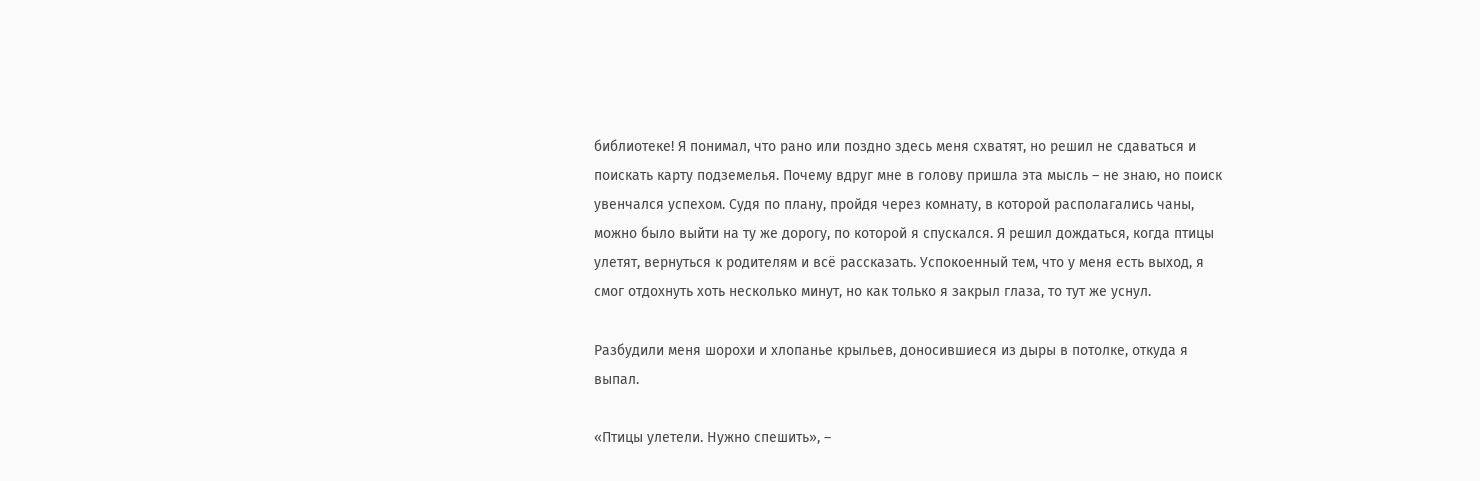библиотеке! Я понимал, что рано или поздно здесь меня схватят, но решил не сдаваться и поискать карту подземелья. Почему вдруг мне в голову пришла эта мысль – не знаю, но поиск увенчался успехом. Судя по плану, пройдя через комнату, в которой располагались чаны, можно было выйти на ту же дорогу, по которой я спускался. Я решил дождаться, когда птицы улетят, вернуться к родителям и всё рассказать. Успокоенный тем, что у меня есть выход, я смог отдохнуть хоть несколько минут, но как только я закрыл глаза, то тут же уснул.

Разбудили меня шорохи и хлопанье крыльев, доносившиеся из дыры в потолке, откуда я выпал.

«Птицы улетели. Нужно спешить», –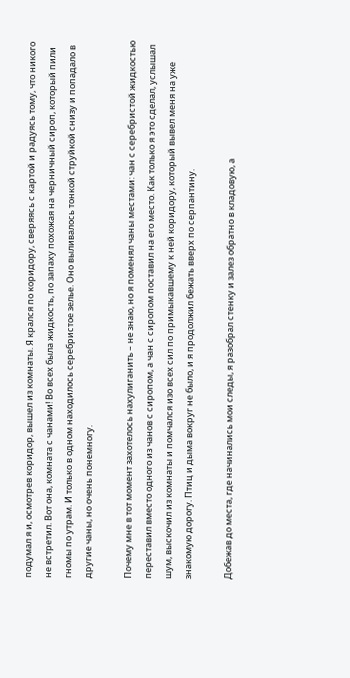подумал я и, осмотрев коридор, вышел из комнаты. Я крался по коридору, сверяясь с картой и радуясь тому, что никого не встретил. Вот она, комната с чанами! Во всех была жидкость, по запаху похожая на черничный сироп, который пили гномы по утрам. И только в одном находилось серебристое зелье. Оно выливалось тонкой струйкой снизу и попадало в другие чаны, но очень понемногу.

Почему мне в тот момент захотелось нахулиганить – не знаю, но я поменял чаны местами: чан с серебристой жидкостью переставил вместо одного из чанов с сиропом, а чан с сиропом поставил на его место. Как только я это сделал, услышал шум, выскочил из комнаты и помчался изо всех сил по примыкавшему к ней коридору, который вывел меня на уже знакомую дорогу. Птиц и дыма вокруг не было, и я продолжил бежать вверх по серпантину.

Добежав до места, где начинались мои следы, я разобрал стенку и залез обратно в кладовую, а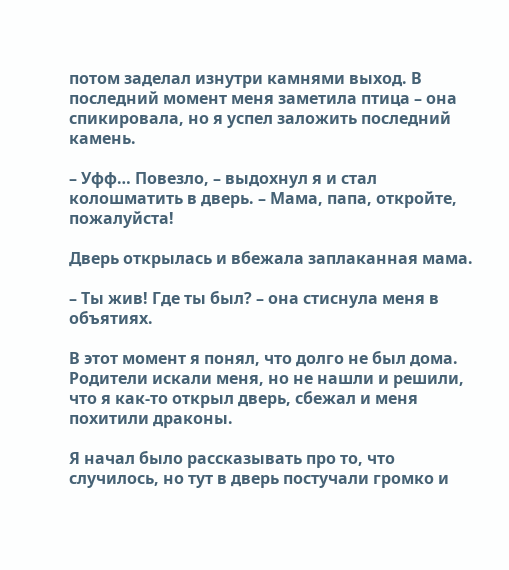потом заделал изнутри камнями выход. В последний момент меня заметила птица – она спикировала, но я успел заложить последний камень.

– Уфф… Повезло, – выдохнул я и стал колошматить в дверь. – Мама, папа, откройте, пожалуйста!

Дверь открылась и вбежала заплаканная мама.

– Ты жив! Где ты был? – она стиснула меня в объятиях.

В этот момент я понял, что долго не был дома. Родители искали меня, но не нашли и решили, что я как-то открыл дверь, сбежал и меня похитили драконы.

Я начал было рассказывать про то, что случилось, но тут в дверь постучали громко и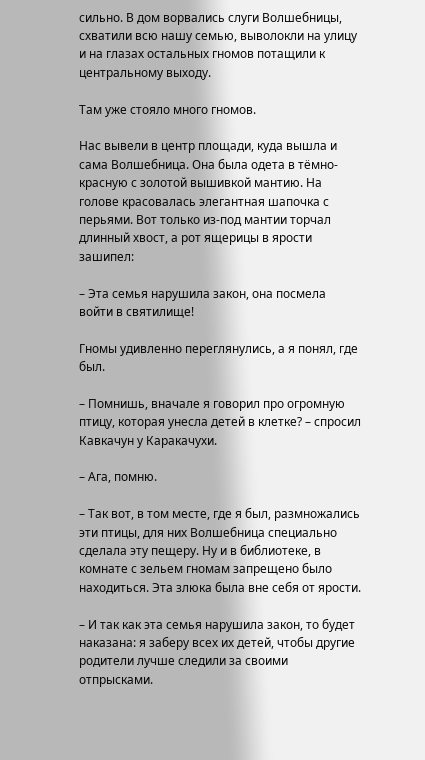сильно. В дом ворвались слуги Волшебницы, схватили всю нашу семью, выволокли на улицу и на глазах остальных гномов потащили к центральному выходу.

Там уже стояло много гномов.

Нас вывели в центр площади, куда вышла и сама Волшебница. Она была одета в тёмно-красную с золотой вышивкой мантию. На голове красовалась элегантная шапочка с перьями. Вот только из-под мантии торчал длинный хвост, а рот ящерицы в ярости зашипел:

– Эта семья нарушила закон, она посмела войти в святилище!

Гномы удивленно переглянулись, а я понял, где был.

– Помнишь, вначале я говорил про огромную птицу, которая унесла детей в клетке? – спросил Кавкачун у Каракачухи.

– Ага, помню.

– Так вот, в том месте, где я был, размножались эти птицы, для них Волшебница специально сделала эту пещеру. Ну и в библиотеке, в комнате с зельем гномам запрещено было находиться. Эта злюка была вне себя от ярости.

– И так как эта семья нарушила закон, то будет наказана: я заберу всех их детей, чтобы другие родители лучше следили за своими отпрысками.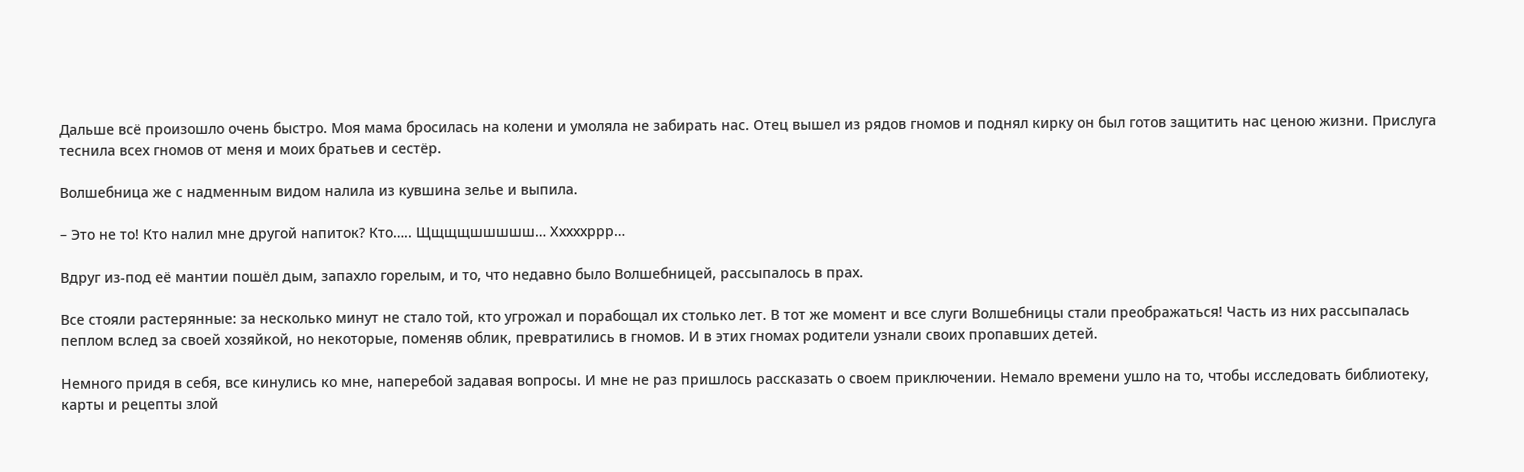Дальше всё произошло очень быстро. Моя мама бросилась на колени и умоляла не забирать нас. Отец вышел из рядов гномов и поднял кирку он был готов защитить нас ценою жизни. Прислуга теснила всех гномов от меня и моих братьев и сестёр.

Волшебница же с надменным видом налила из кувшина зелье и выпила.

– Это не то! Кто налил мне другой напиток? Кто….. Щщщщшшшшш… Хххххррр…

Вдруг из-под её мантии пошёл дым, запахло горелым, и то, что недавно было Волшебницей, рассыпалось в прах.

Все стояли растерянные: за несколько минут не стало той, кто угрожал и порабощал их столько лет. В тот же момент и все слуги Волшебницы стали преображаться! Часть из них рассыпалась пеплом вслед за своей хозяйкой, но некоторые, поменяв облик, превратились в гномов. И в этих гномах родители узнали своих пропавших детей.

Немного придя в себя, все кинулись ко мне, наперебой задавая вопросы. И мне не раз пришлось рассказать о своем приключении. Немало времени ушло на то, чтобы исследовать библиотеку, карты и рецепты злой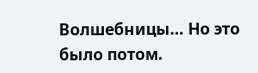Волшебницы… Но это было потом.